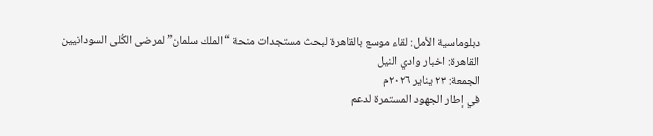دبلوماسية الأمل: لقاء موسع بالقاهرة لبحث مستجدات منحة “الملك سلمان” لمرضى الكُلى السودانيين
القاهرة: اخبار وادي النيل
الجمعة: ٢٣ يناير ٢٠٢٦م
في إطار الجهود المستمرة لدعم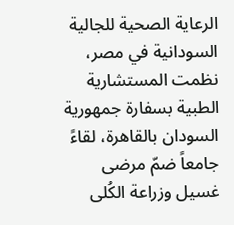الرعاية الصحية للجالية السودانية في مصر، نظمت المستشارية الطبية بسفارة جمهورية السودان بالقاهرة، لقاءً جامعاً ضمّ مرضى غسيل وزراعة الكُلى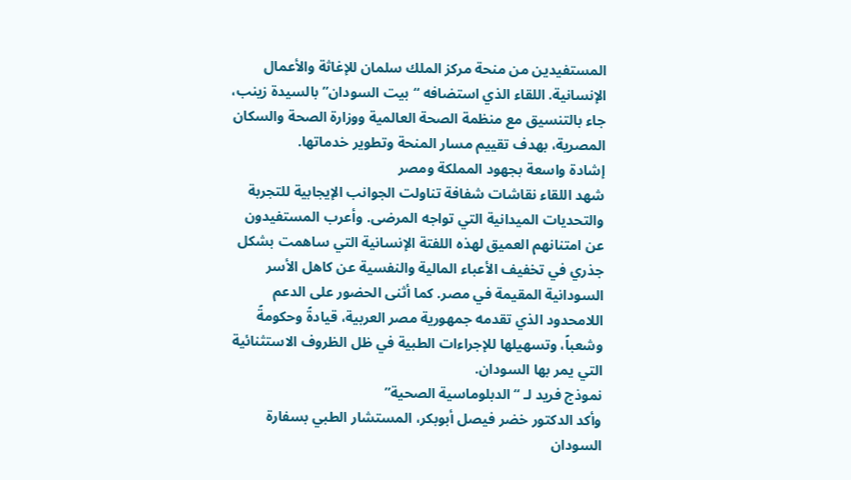المستفيدين من منحة مركز الملك سلمان للإغاثة والأعمال الإنسانية. اللقاء الذي استضافه “بيت السودان” بالسيدة زينب، جاء بالتنسيق مع منظمة الصحة العالمية ووزارة الصحة والسكان المصرية، بهدف تقييم مسار المنحة وتطوير خدماتها.
إشادة واسعة بجهود المملكة ومصر
شهد اللقاء نقاشات شفافة تناولت الجوانب الإيجابية للتجربة والتحديات الميدانية التي تواجه المرضى. وأعرب المستفيدون عن امتنانهم العميق لهذه اللفتة الإنسانية التي ساهمت بشكل جذري في تخفيف الأعباء المالية والنفسية عن كاهل الأسر السودانية المقيمة في مصر. كما أثنى الحضور على الدعم اللامحدود الذي تقدمه جمهورية مصر العربية، قيادةً وحكومةً وشعباً، وتسهيلها للإجراءات الطبية في ظل الظروف الاستثنائية التي يمر بها السودان.
نموذج فريد لـ “الدبلوماسية الصحية”
وأكد الدكتور خضر فيصل أبوبكر، المستشار الطبي بسفارة السودان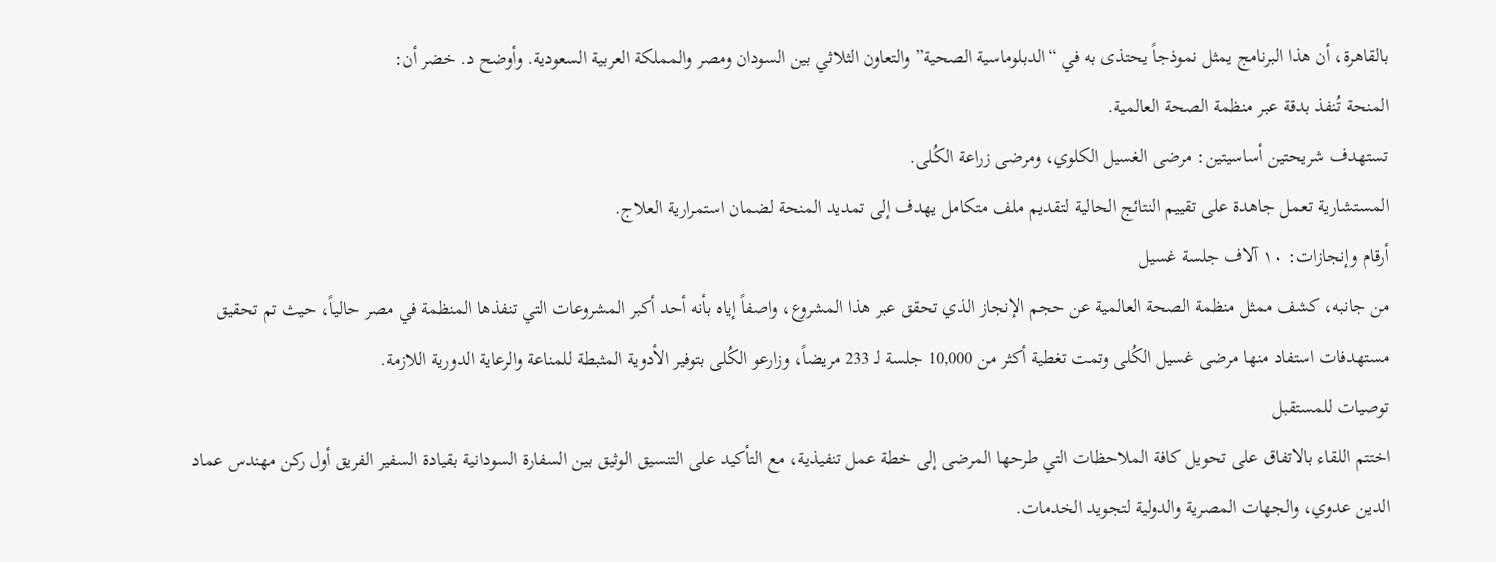بالقاهرة، أن هذا البرنامج يمثل نموذجاً يحتذى به في “الدبلوماسية الصحية” والتعاون الثلاثي بين السودان ومصر والمملكة العربية السعودية. وأوضح د. خضر أن:
المنحة تُنفذ بدقة عبر منظمة الصحة العالمية.
تستهدف شريحتين أساسيتين: مرضى الغسيل الكلوي، ومرضى زراعة الكُلى.
المستشارية تعمل جاهدة على تقييم النتائج الحالية لتقديم ملف متكامل يهدف إلى تمديد المنحة لضمان استمرارية العلاج.
أرقام وإنجازات: ١٠ آلاف جلسة غسيل
من جانبه، كشف ممثل منظمة الصحة العالمية عن حجم الإنجاز الذي تحقق عبر هذا المشروع، واصفاً إياه بأنه أحد أكبر المشروعات التي تنفذها المنظمة في مصر حالياً، حيث تم تحقيق مستهدفات استفاد منها مرضى غسيل الكُلى وتمت تغطية أكثر من 10,000 جلسة لـ 233 مريضاً، وزارعو الكُلى بتوفير الأدوية المثبطة للمناعة والرعاية الدورية اللازمة.
توصيات للمستقبل
اختتم اللقاء بالاتفاق على تحويل كافة الملاحظات التي طرحها المرضى إلى خطة عمل تنفيذية، مع التأكيد على التنسيق الوثيق بين السفارة السودانية بقيادة السفير الفريق أول ركن مهندس عماد الدين عدوي، والجهات المصرية والدولية لتجويد الخدمات.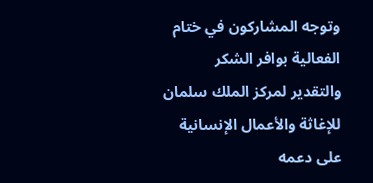وتوجه المشاركون في ختام الفعالية بوافر الشكر والتقدير لمركز الملك سلمان للإغاثة والأعمال الإنسانية على دعمه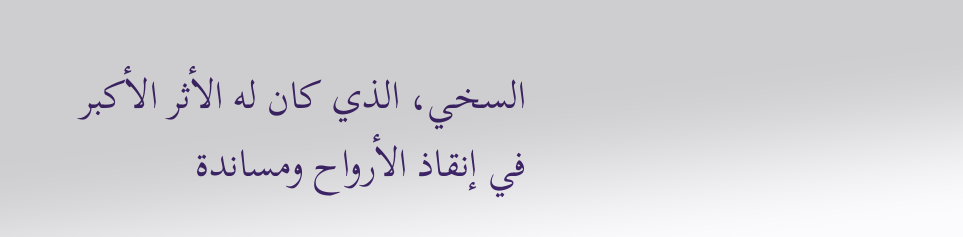السخي، الذي كان له الأثر الأكبر في إنقاذ الأرواح ومساندة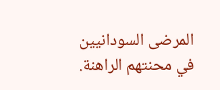المرضى السودانيين في محنتهم الراهنة.